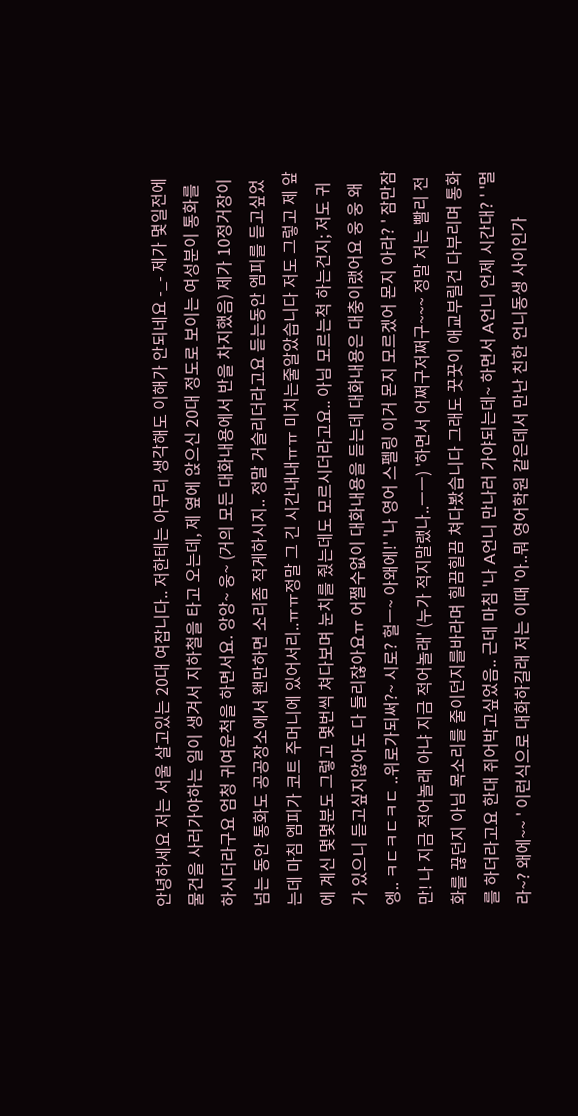안녕하세요 저는 서울 살고있는 20대 여잡니다.. 저한테는 아무리 생각해도 이해가 안되네요 -_- 제가 몇일전에 물건을 사러가야하는 일이 생겨서 지하철을 타고 오는데, 제 옆에 앉으신 20대 정도로 보이는 여성분이 통화를 하시더라구요 엄청 귀여운척을 하면서요. 앙앙~ 웅~ (거의 모든 대화내용에서 반을 차지했음) 제가 10정거장이 넘는 동안 통화도 공공장소에서 왠만하면 소리좀 적게하시지.. 정말 거슬리더라고요 듣는동안 엠피를 듣고싶었는데 마침 엠피가 코트 주머니에 있어서리..ㅠㅠ정말 그 긴 시간내내ㅠㅠ 미치는줄알았습니다 저도 그렇고 제 앞에 계신 몇몇분도 그렇고 몇번씩 쳐다보며 눈치를 줬는데도 모르시더라고요.. 아님 모르는척 하는건지; 저도 귀가 있으니 듣고싶지않아도 다 들리잖아요ㅠ 어쩔수없이 대화내용을 듣는데 대화내용은 대충이랬어요 웅 웅 왜엥.. ㅋㄷㅋㄷㅋㄷ ..위로가되써?~ 시로? 헐ㅡ~ 아왜에!' '나 영어 스펠링 이거 몬지 모르겠어 몬지 아라? ' 잠만잠만! 나 지금 적어놀래 아냐 지금 적어놀래' (누가 적지말랬나..ㅡㅡ) '하면서 어쩌구저쩌구~~~ 정말 저는 빨리 전화를 끊던지 아님 목소리를 줄이던지를바라며 힐끔힐끔 쳐다봤습니다 그래도 꿋꿋이 애교부릴건 다부리며 통화를 하더라고요 한대 쥐어박고싶었음.. 근데 마침 '나 A언니 만나러 가야되는데~ 하면서 A언니 언제 시간대? ' '멀라~? 왜에~~ ' 이런식으로 대화하길래 저는 이때 '아..뭐 영어학원 같은데서 만난 친한 언니동생 사이인가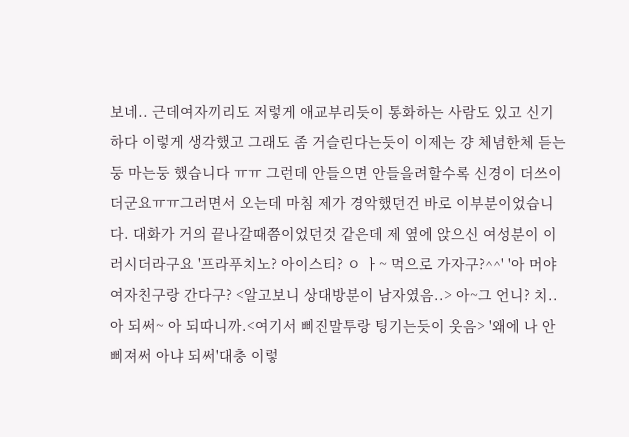보네.. 근데여자끼리도 저렇게 애교부리듯이 통화하는 사람도 있고 신기하다 이렇게 생각했고 그래도 좀 거슬린다는듯이 이제는 걍 체념한체 듣는둥 마는둥 했습니다 ㅠㅠ 그런데 안들으면 안들을려할수록 신경이 더쓰이더군요ㅠㅠ그러면서 오는데 마침 제가 경악했던건 바로 이부분이었습니다. 대화가 거의 끝나갈때쯤이었던것 같은데 제 옆에 앉으신 여성분이 이러시더라구요 '프라푸치노? 아이스티? ㅇ ㅏ~ 먹으로 가자구?^^' '아 머야 여자친구랑 간다구? <알고보니 상대방분이 남자였음..> 아~그 언니? 치..아 되써~ 아 되따니까.<여기서 삐진말투랑 팅기는듯이 웃음> '왜에 나 안삐져써 아냐 되써'대충 이렇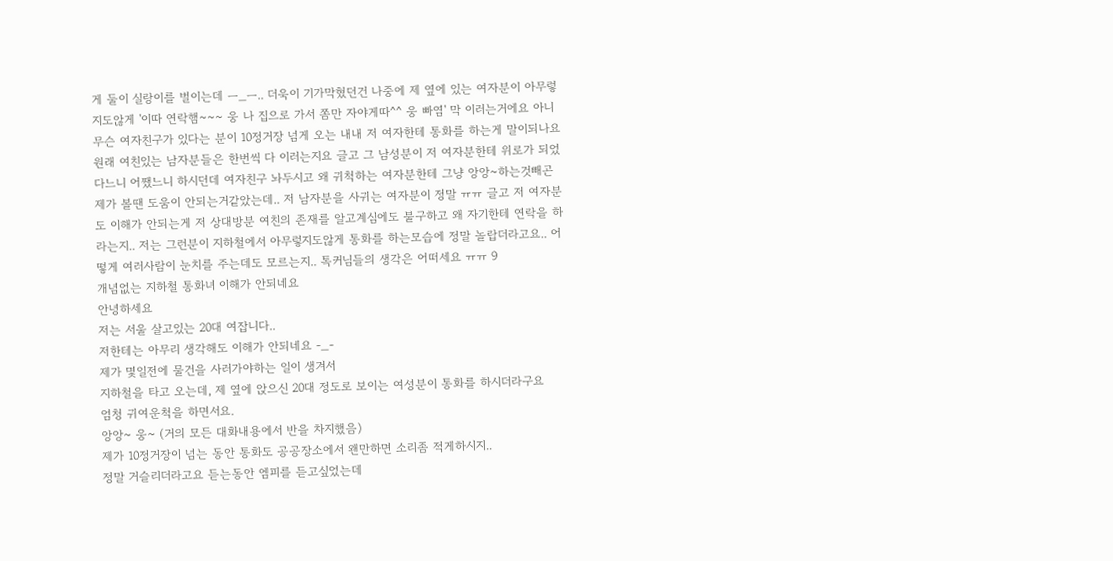게 둘이 실랑이를 벌이는데 ㅡ_ㅡ.. 더욱이 기가막혔던건 나중에 제 옆에 있는 여자분이 아무렇지도않게 '이따 연락햄~~~ 웅 나 집으로 가서 쫌만 자야게따^^ 웅 빠염' 막 이러는거에요 아니 무슨 여자친구가 있다는 분이 10정거장 넘게 오는 내내 저 여자한테 통화를 하는게 말이되나요 원래 여친있는 남자분들은 한번씩 다 이러는지요 글고 그 남성분이 저 여자분한테 위로가 되었다느니 어쨌느니 하시던데 여자친구 놔두시고 왜 귀척하는 여자분한테 그냥 앙앙~하는것빼곤 제가 볼땐 도움이 안되는거같았는데.. 저 남자분을 사귀는 여자분이 정말 ㅠㅠ 글고 저 여자분도 이해가 안되는게 저 상대방분 여친의 존재를 알고계심에도 불구하고 왜 자기한테 연락을 하라는지.. 저는 그런분이 지하철에서 아무렇지도않게 통화를 하는모습에 정말 놀랍더라고요.. 어떻게 여러사람이 눈치를 주는데도 모르는지.. 톡커님들의 생각은 어떠세요 ㅠㅠ 9
개념없는 지하철 통화녀 이해가 안되네요
안녕하세요
저는 서울 살고있는 20대 여잡니다..
저한테는 아무리 생각해도 이해가 안되네요 -_-
제가 몇일전에 물건을 사러가야하는 일이 생겨서
지하철을 타고 오는데, 제 옆에 앉으신 20대 정도로 보이는 여성분이 통화를 하시더라구요
엄청 귀여운척을 하면서요.
앙앙~ 웅~ (거의 모든 대화내용에서 반을 차지했음)
제가 10정거장이 넘는 동안 통화도 공공장소에서 왠만하면 소리좀 적게하시지..
정말 거슬리더라고요 듣는동안 엠피를 듣고싶었는데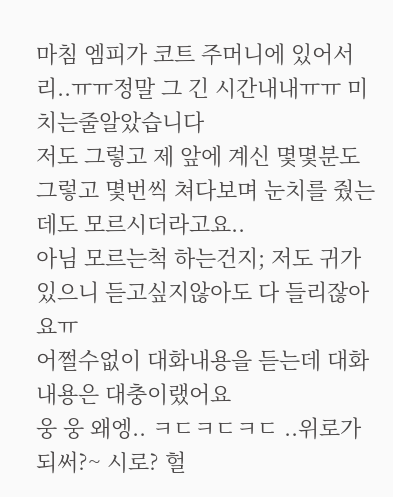마침 엠피가 코트 주머니에 있어서리..ㅠㅠ정말 그 긴 시간내내ㅠㅠ 미치는줄알았습니다
저도 그렇고 제 앞에 계신 몇몇분도 그렇고 몇번씩 쳐다보며 눈치를 줬는데도 모르시더라고요..
아님 모르는척 하는건지; 저도 귀가 있으니 듣고싶지않아도 다 들리잖아요ㅠ
어쩔수없이 대화내용을 듣는데 대화내용은 대충이랬어요
웅 웅 왜엥.. ㅋㄷㅋㄷㅋㄷ ..위로가되써?~ 시로? 헐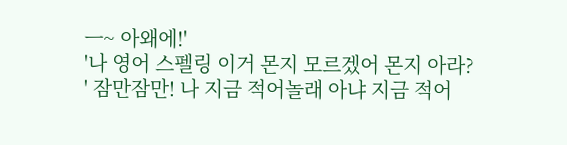ㅡ~ 아왜에!'
'나 영어 스펠링 이거 몬지 모르겠어 몬지 아라?
' 잠만잠만! 나 지금 적어놀래 아냐 지금 적어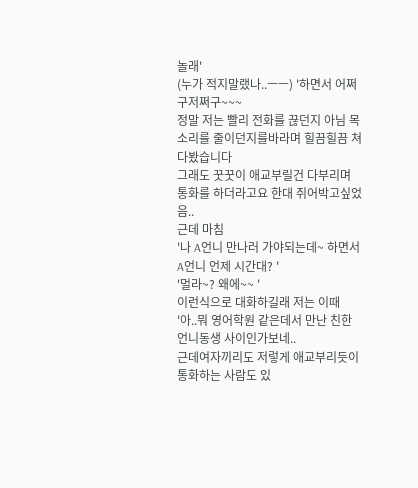놀래'
(누가 적지말랬나..ㅡㅡ) '하면서 어쩌구저쩌구~~~
정말 저는 빨리 전화를 끊던지 아님 목소리를 줄이던지를바라며 힐끔힐끔 쳐다봤습니다
그래도 꿋꿋이 애교부릴건 다부리며 통화를 하더라고요 한대 쥐어박고싶었음..
근데 마침
'나 A언니 만나러 가야되는데~ 하면서 A언니 언제 시간대? '
'멀라~? 왜에~~ '
이런식으로 대화하길래 저는 이때
'아..뭐 영어학원 같은데서 만난 친한 언니동생 사이인가보네..
근데여자끼리도 저렇게 애교부리듯이 통화하는 사람도 있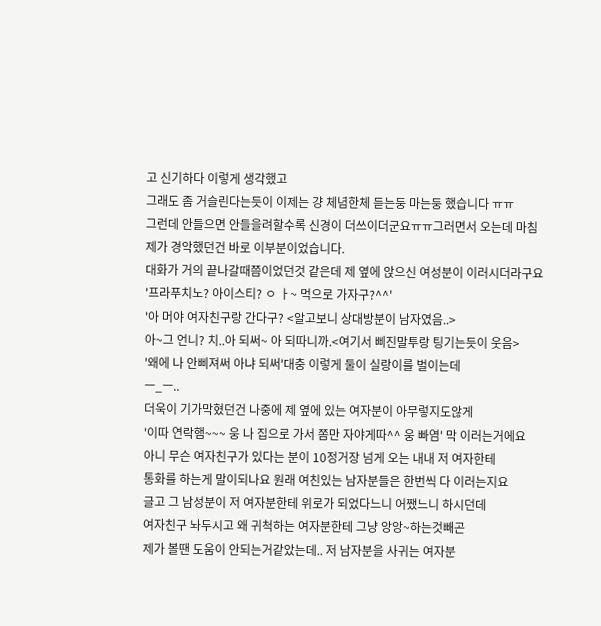고 신기하다 이렇게 생각했고
그래도 좀 거슬린다는듯이 이제는 걍 체념한체 듣는둥 마는둥 했습니다 ㅠㅠ
그런데 안들으면 안들을려할수록 신경이 더쓰이더군요ㅠㅠ그러면서 오는데 마침
제가 경악했던건 바로 이부분이었습니다.
대화가 거의 끝나갈때쯤이었던것 같은데 제 옆에 앉으신 여성분이 이러시더라구요
'프라푸치노? 아이스티? ㅇ ㅏ~ 먹으로 가자구?^^'
'아 머야 여자친구랑 간다구? <알고보니 상대방분이 남자였음..>
아~그 언니? 치..아 되써~ 아 되따니까.<여기서 삐진말투랑 팅기는듯이 웃음>
'왜에 나 안삐져써 아냐 되써'대충 이렇게 둘이 실랑이를 벌이는데
ㅡ_ㅡ..
더욱이 기가막혔던건 나중에 제 옆에 있는 여자분이 아무렇지도않게
'이따 연락햄~~~ 웅 나 집으로 가서 쫌만 자야게따^^ 웅 빠염' 막 이러는거에요
아니 무슨 여자친구가 있다는 분이 10정거장 넘게 오는 내내 저 여자한테
통화를 하는게 말이되나요 원래 여친있는 남자분들은 한번씩 다 이러는지요
글고 그 남성분이 저 여자분한테 위로가 되었다느니 어쨌느니 하시던데
여자친구 놔두시고 왜 귀척하는 여자분한테 그냥 앙앙~하는것빼곤
제가 볼땐 도움이 안되는거같았는데.. 저 남자분을 사귀는 여자분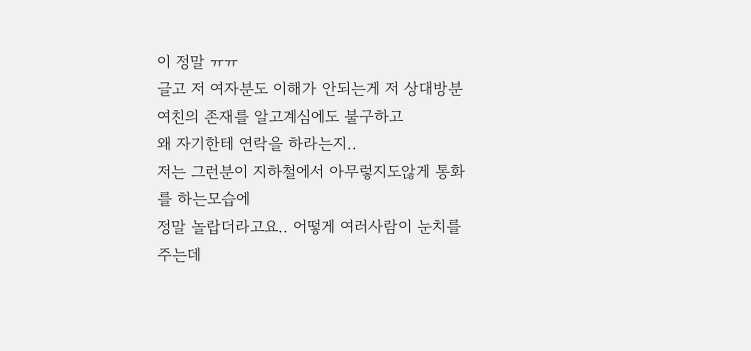이 정말 ㅠㅠ
글고 저 여자분도 이해가 안되는게 저 상대방분 여친의 존재를 알고계심에도 불구하고
왜 자기한테 연락을 하라는지..
저는 그런분이 지하철에서 아무렇지도않게 통화를 하는모습에
정말 놀랍더라고요.. 어떻게 여러사람이 눈치를 주는데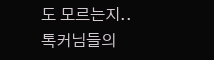도 모르는지..
톡커님들의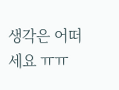생각은 어떠세요 ㅠㅠ